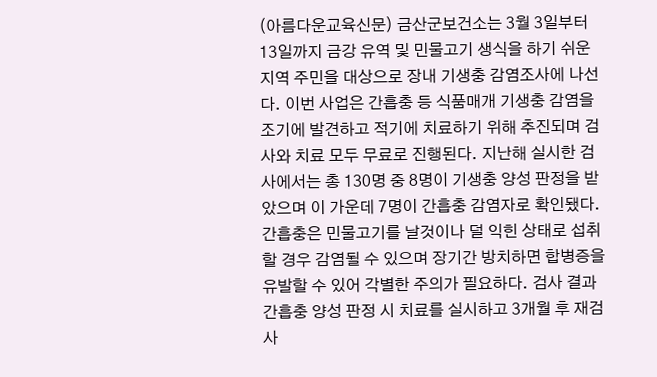(아름다운교육신문) 금산군보건소는 3월 3일부터 13일까지 금강 유역 및 민물고기 생식을 하기 쉬운 지역 주민을 대상으로 장내 기생충 감염조사에 나선다. 이번 사업은 간흡충 등 식품매개 기생충 감염을 조기에 발견하고 적기에 치료하기 위해 추진되며 검사와 치료 모두 무료로 진행된다. 지난해 실시한 검사에서는 총 130명 중 8명이 기생충 양성 판정을 받았으며 이 가운데 7명이 간흡충 감염자로 확인됐다. 간흡충은 민물고기를 날것이나 덜 익힌 상태로 섭취할 경우 감염될 수 있으며 장기간 방치하면 합병증을 유발할 수 있어 각별한 주의가 필요하다. 검사 결과 간흡충 양성 판정 시 치료를 실시하고 3개월 후 재검사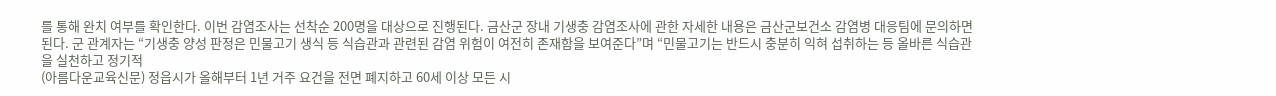를 통해 완치 여부를 확인한다. 이번 감염조사는 선착순 200명을 대상으로 진행된다. 금산군 장내 기생충 감염조사에 관한 자세한 내용은 금산군보건소 감염병 대응팀에 문의하면 된다. 군 관계자는 “기생충 양성 판정은 민물고기 생식 등 식습관과 관련된 감염 위험이 여전히 존재함을 보여준다”며 “민물고기는 반드시 충분히 익혀 섭취하는 등 올바른 식습관을 실천하고 정기적
(아름다운교육신문) 정읍시가 올해부터 1년 거주 요건을 전면 폐지하고 60세 이상 모든 시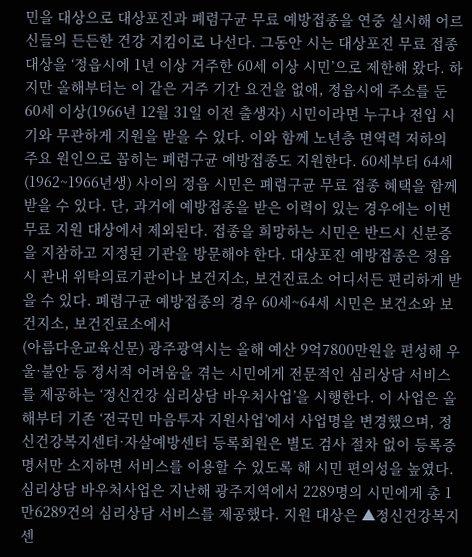민을 대상으로 대상포진과 폐렴구균 무료 예방접종을 연중 실시해 어르신들의 든든한 건강 지킴이로 나선다. 그동안 시는 대상포진 무료 접종 대상을 ‘정읍시에 1년 이상 거주한 60세 이상 시민’으로 제한해 왔다. 하지만 올해부터는 이 같은 거주 기간 요건을 없애, 정읍시에 주소를 둔 60세 이상(1966년 12월 31일 이전 출생자) 시민이라면 누구나 전입 시기와 무관하게 지원을 받을 수 있다. 이와 함께 노년층 면역력 저하의 주요 원인으로 꼽히는 폐렴구균 예방접종도 지원한다. 60세부터 64세(1962~1966년생) 사이의 정읍 시민은 폐렴구균 무료 접종 혜택을 함께 받을 수 있다. 단, 과거에 예방접종을 받은 이력이 있는 경우에는 이번 무료 지원 대상에서 제외된다. 접종을 희망하는 시민은 반드시 신분증을 지참하고 지정된 기관을 방문해야 한다. 대상포진 예방접종은 정읍시 관내 위탁의료기관이나 보건지소, 보건진료소 어디서든 편리하게 받을 수 있다. 폐렴구균 예방접종의 경우 60세~64세 시민은 보건소와 보건지소, 보건진료소에서
(아름다운교육신문) 광주광역시는 올해 예산 9억7800만원을 편성해 우울·불안 등 정서적 어려움을 겪는 시민에게 전문적인 심리상담 서비스를 제공하는 ‘정신건강 심리상담 바우처사업’을 시행한다. 이 사업은 올해부터 기존 ‘전국민 마음투자 지원사업’에서 사업명을 변경했으며, 정신건강복지센터·자살예방센터 등록회원은 별도 검사 절차 없이 등록증명서만 소지하면 서비스를 이용할 수 있도록 해 시민 편의성을 높였다. 심리상담 바우처사업은 지난해 광주지역에서 2289명의 시민에게 총 1만6289건의 심리상담 서비스를 제공했다. 지원 대상은 ▲정신건강복지센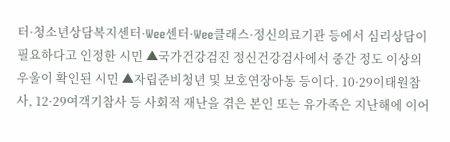터·청소년상담복지센터·Wee센터·Wee클래스·정신의료기관 등에서 심리상담이 필요하다고 인정한 시민 ▲국가건강검진 정신건강검사에서 중간 정도 이상의 우울이 확인된 시민 ▲자립준비청년 및 보호연장아동 등이다. 10·29이태원참사, 12·29여객기참사 등 사회적 재난을 겪은 본인 또는 유가족은 지난해에 이어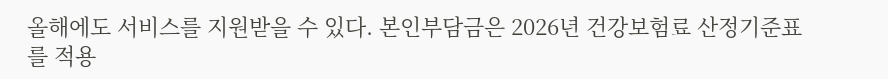올해에도 서비스를 지원받을 수 있다. 본인부담금은 2026년 건강보험료 산정기준표를 적용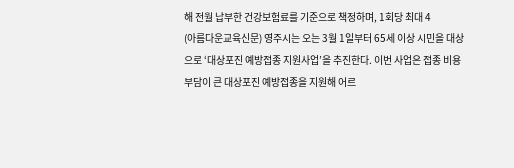해 전월 납부한 건강보험료를 기준으로 책정하며, 1회당 최대 4
(아름다운교육신문) 영주시는 오는 3월 1일부터 65세 이상 시민을 대상으로 ‘대상포진 예방접종 지원사업’을 추진한다. 이번 사업은 접종 비용 부담이 큰 대상포진 예방접종을 지원해 어르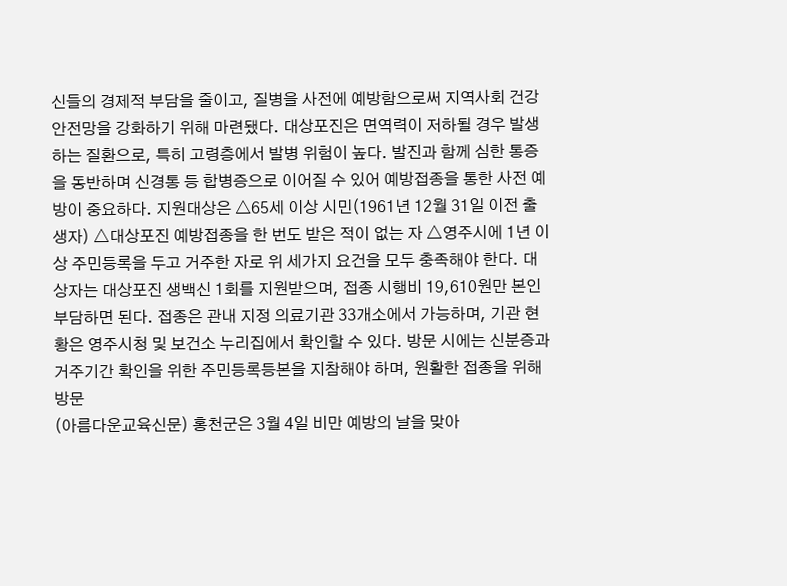신들의 경제적 부담을 줄이고, 질병을 사전에 예방함으로써 지역사회 건강 안전망을 강화하기 위해 마련됐다. 대상포진은 면역력이 저하될 경우 발생하는 질환으로, 특히 고령층에서 발병 위험이 높다. 발진과 함께 심한 통증을 동반하며 신경통 등 합병증으로 이어질 수 있어 예방접종을 통한 사전 예방이 중요하다. 지원대상은 △65세 이상 시민(1961년 12월 31일 이전 출생자) △대상포진 예방접종을 한 번도 받은 적이 없는 자 △영주시에 1년 이상 주민등록을 두고 거주한 자로 위 세가지 요건을 모두 충족해야 한다. 대상자는 대상포진 생백신 1회를 지원받으며, 접종 시행비 19,610원만 본인 부담하면 된다. 접종은 관내 지정 의료기관 33개소에서 가능하며, 기관 현황은 영주시청 및 보건소 누리집에서 확인할 수 있다. 방문 시에는 신분증과 거주기간 확인을 위한 주민등록등본을 지참해야 하며, 원활한 접종을 위해 방문
(아름다운교육신문) 홍천군은 3월 4일 비만 예방의 날을 맞아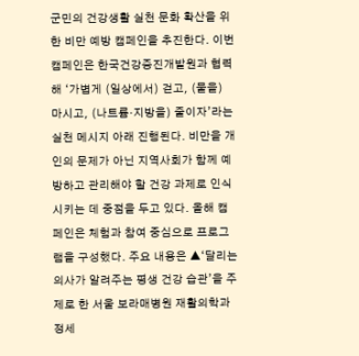군민의 건강생활 실천 문화 확산을 위한 비만 예방 캠페인을 추진한다. 이번 캠페인은 한국건강증진개발원과 협력해 ‘가볍게 (일상에서) 걷고, (물을) 마시고, (나트륨·지방을) 줄이자’라는 실천 메시지 아래 진행된다. 비만을 개인의 문제가 아닌 지역사회가 함께 예방하고 관리해야 할 건강 과제로 인식시키는 데 중점을 두고 있다. 올해 캠페인은 체험과 참여 중심으로 프로그램을 구성했다. 주요 내용은 ▲‘달리는 의사가 알려주는 평생 건강 습관’을 주제로 한 서울 보라매병원 재활의학과 정세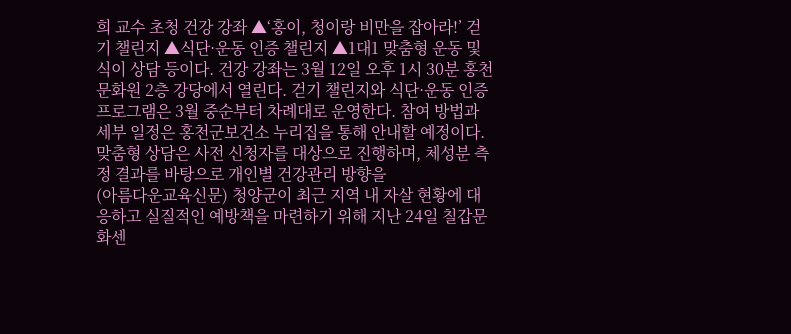희 교수 초청 건강 강좌 ▲‘홍이, 청이랑 비만을 잡아라!’ 걷기 챌린지 ▲식단·운동 인증 챌린지 ▲1대1 맞춤형 운동 및 식이 상담 등이다. 건강 강좌는 3월 12일 오후 1시 30분 홍천문화원 2층 강당에서 열린다. 걷기 챌린지와 식단·운동 인증 프로그램은 3월 중순부터 차례대로 운영한다. 참여 방법과 세부 일정은 홍천군보건소 누리집을 통해 안내할 예정이다. 맞춤형 상담은 사전 신청자를 대상으로 진행하며, 체성분 측정 결과를 바탕으로 개인별 건강관리 방향을
(아름다운교육신문) 청양군이 최근 지역 내 자살 현황에 대응하고 실질적인 예방책을 마련하기 위해 지난 24일 칠갑문화센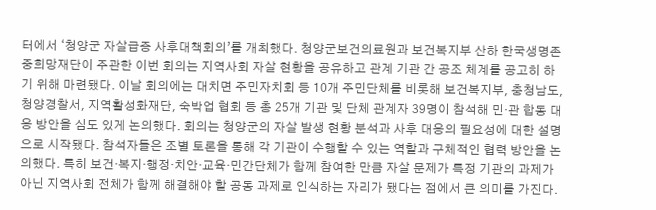터에서 ‘청양군 자살급증 사후대책회의’를 개최했다. 청양군보건의료원과 보건복지부 산하 한국생명존중희망재단이 주관한 이번 회의는 지역사회 자살 현황을 공유하고 관계 기관 간 공조 체계를 공고히 하기 위해 마련됐다. 이날 회의에는 대치면 주민자치회 등 10개 주민단체를 비롯해 보건복지부, 충청남도, 청양경찰서, 지역활성화재단, 숙박업 협회 등 총 25개 기관 및 단체 관계자 39명이 참석해 민·관 합동 대응 방안을 심도 있게 논의했다. 회의는 청양군의 자살 발생 현황 분석과 사후 대응의 필요성에 대한 설명으로 시작됐다. 참석자들은 조별 토론을 통해 각 기관이 수행할 수 있는 역할과 구체적인 협력 방안을 논의했다. 특히 보건·복지·행정·치안·교육·민간단체가 함께 참여한 만큼 자살 문제가 특정 기관의 과제가 아닌 지역사회 전체가 함께 해결해야 할 공동 과제로 인식하는 자리가 됐다는 점에서 큰 의미를 가진다.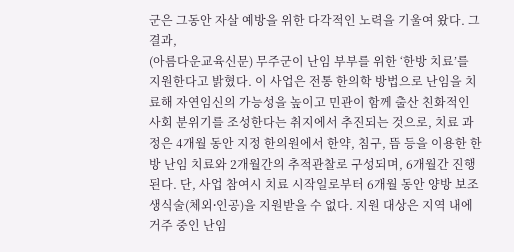군은 그동안 자살 예방을 위한 다각적인 노력을 기울여 왔다. 그 결과,
(아름다운교육신문) 무주군이 난임 부부를 위한 ‘한방 치료’를 지원한다고 밝혔다. 이 사업은 전통 한의학 방법으로 난임을 치료해 자연임신의 가능성을 높이고 민관이 함께 출산 친화적인 사회 분위기를 조성한다는 취지에서 추진되는 것으로, 치료 과정은 4개월 동안 지정 한의원에서 한약, 침구, 뜸 등을 이용한 한방 난임 치료와 2개월간의 추적관찰로 구성되며, 6개월간 진행된다. 단, 사업 참여시 치료 시작일로부터 6개월 동안 양방 보조생식술(체외⸱인공)을 지원받을 수 없다. 지원 대상은 지역 내에 거주 중인 난임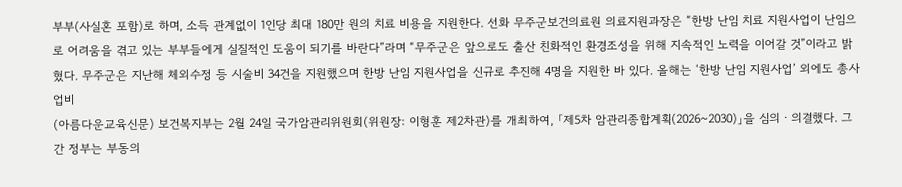부부(사실혼 포함)로 하며, 소득 관계없이 1인당 최대 180만 원의 치료 비용을 지원한다. 선화 무주군보건의료원 의료지원과장은 “한방 난임 치료 지원사업이 난임으로 어려움을 겪고 있는 부부들에게 실질적인 도움이 되기를 바란다”라며 “무주군은 앞으로도 출산 친화적인 환경조성을 위해 지속적인 노력을 이어갈 것”이라고 밝혔다. 무주군은 지난해 체외수정 등 시술비 34건을 지원했으며 한방 난임 지원사업을 신규로 추진해 4명을 지원한 바 있다. 올해는 ‘한방 난임 지원사업’ 외에도 총사업비
(아름다운교육신문) 보건복지부는 2월 24일 국가암관리위원회(위원장: 이형훈 제2차관)를 개최하여, 「제5차 암관리종합계획(2026~2030)」을 심의ㆍ의결했다. 그간 정부는 부동의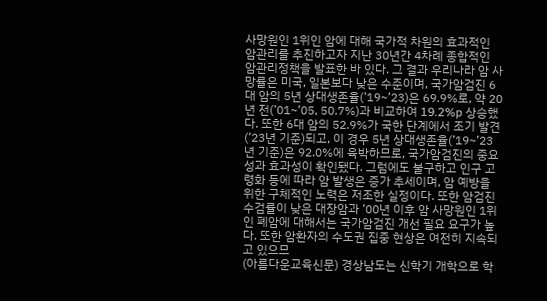사망원인 1위인 암에 대해 국가적 차원의 효과적인 암관리를 추진하고자 지난 30년간 4차례 종합적인 암관리정책을 발표한 바 있다. 그 결과 우리나라 암 사망률은 미국, 일본보다 낮은 수준이며, 국가암검진 6대 암의 5년 상대생존율(’19~’23)은 69.9%로, 약 20년 전(’01~’05, 50.7%)과 비교하여 19.2%p 상승했다. 또한 6대 암의 52.9%가 국한 단계에서 조기 발견(’23년 기준)되고, 이 경우 5년 상대생존율(’19~’23년 기준)은 92.0%에 육박하므로, 국가암검진의 중요성과 효과성이 확인됐다. 그럼에도 불구하고 인구 고령화 등에 따라 암 발생은 증가 추세이며, 암 예방을 위한 구체적인 노력은 저조한 실정이다. 또한 암검진 수검률이 낮은 대장암과 ’00년 이후 암 사망원인 1위인 폐암에 대해서는 국가암검진 개선 필요 요구가 높다. 또한 암환자의 수도권 집중 현상은 여전히 지속되고 있으므
(아름다운교육신문) 경상남도는 신학기 개학으로 학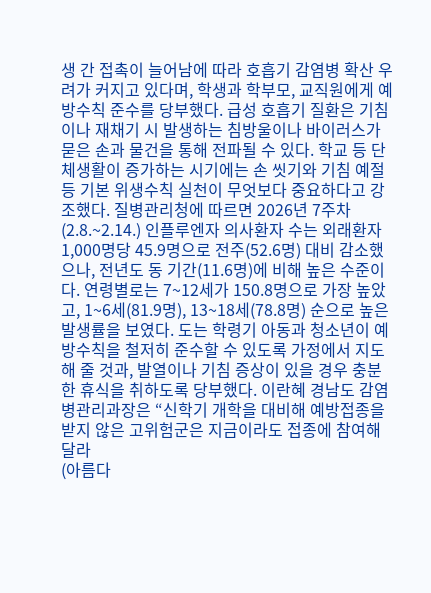생 간 접촉이 늘어남에 따라 호흡기 감염병 확산 우려가 커지고 있다며, 학생과 학부모, 교직원에게 예방수칙 준수를 당부했다. 급성 호흡기 질환은 기침이나 재채기 시 발생하는 침방울이나 바이러스가 묻은 손과 물건을 통해 전파될 수 있다. 학교 등 단체생활이 증가하는 시기에는 손 씻기와 기침 예절 등 기본 위생수칙 실천이 무엇보다 중요하다고 강조했다. 질병관리청에 따르면 2026년 7주차(2.8.~2.14.) 인플루엔자 의사환자 수는 외래환자 1,000명당 45.9명으로 전주(52.6명) 대비 감소했으나, 전년도 동 기간(11.6명)에 비해 높은 수준이다. 연령별로는 7~12세가 150.8명으로 가장 높았고, 1~6세(81.9명), 13~18세(78.8명) 순으로 높은 발생률을 보였다. 도는 학령기 아동과 청소년이 예방수칙을 철저히 준수할 수 있도록 가정에서 지도해 줄 것과, 발열이나 기침 증상이 있을 경우 충분한 휴식을 취하도록 당부했다. 이란혜 경남도 감염병관리과장은 “신학기 개학을 대비해 예방접종을 받지 않은 고위험군은 지금이라도 접종에 참여해 달라
(아름다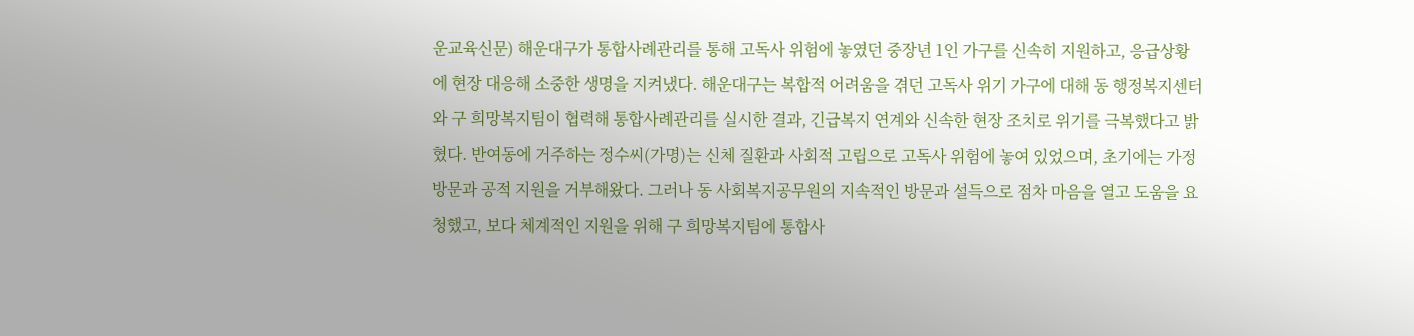운교육신문) 해운대구가 통합사례관리를 통해 고독사 위험에 놓였던 중장년 1인 가구를 신속히 지원하고, 응급상황에 현장 대응해 소중한 생명을 지켜냈다. 해운대구는 복합적 어려움을 겪던 고독사 위기 가구에 대해 동 행정복지센터와 구 희망복지팀이 협력해 통합사례관리를 실시한 결과, 긴급복지 연계와 신속한 현장 조치로 위기를 극복했다고 밝혔다. 반여동에 거주하는 정수씨(가명)는 신체 질환과 사회적 고립으로 고독사 위험에 놓여 있었으며, 초기에는 가정방문과 공적 지원을 거부해왔다. 그러나 동 사회복지공무원의 지속적인 방문과 설득으로 점차 마음을 열고 도움을 요청했고, 보다 체계적인 지원을 위해 구 희망복지팀에 통합사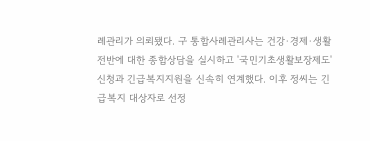례관리가 의뢰됐다. 구 통합사례관리사는 건강·경제·생활 전반에 대한 종합상담을 실시하고 '국민기초생활보장제도' 신청과 긴급복지지원을 신속히 연계했다. 이후 정씨는 긴급복지 대상자로 선정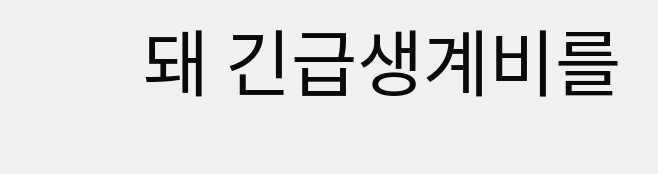돼 긴급생계비를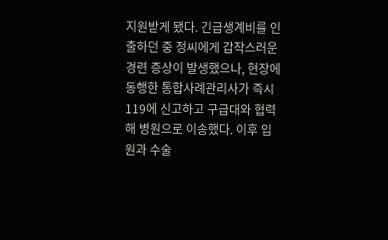지원받게 됐다. 긴급생계비를 인출하던 중 정씨에게 갑작스러운 경련 증상이 발생했으나, 현장에 동행한 통합사례관리사가 즉시 119에 신고하고 구급대와 협력해 병원으로 이송했다. 이후 입원과 수술